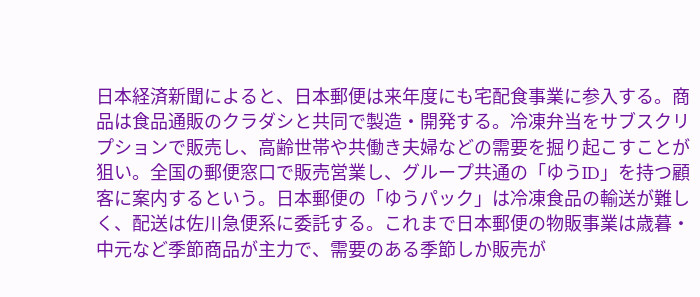日本経済新聞によると、日本郵便は来年度にも宅配食事業に参入する。商品は食品通販のクラダシと共同で製造・開発する。冷凍弁当をサブスクリプションで販売し、高齢世帯や共働き夫婦などの需要を掘り起こすことが狙い。全国の郵便窓口で販売営業し、グループ共通の「ゆうID」を持つ顧客に案内するという。日本郵便の「ゆうパック」は冷凍食品の輸送が難しく、配送は佐川急便系に委託する。これまで日本郵便の物販事業は歳暮・中元など季節商品が主力で、需要のある季節しか販売が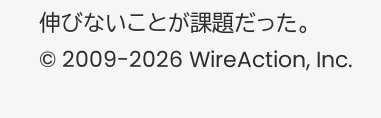伸びないことが課題だった。
© 2009-2026 WireAction, Inc.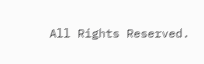All Rights Reserved.